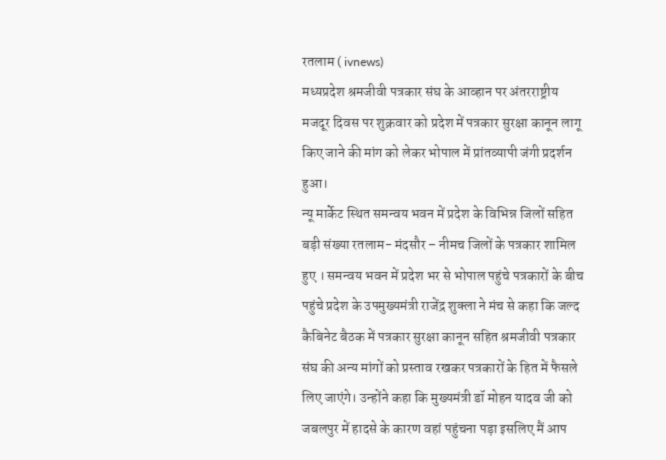रतलाम ( ivnews)
मध्यप्रदेश श्रमजीवी पत्रकार संघ के आव्हान पर अंतरराष्ट्रीय मजदूर दिवस पर शुक्रवार को प्रदेश में पत्रकार सुरक्षा कानून लागू किए जाने की मांग को लेकर भोपाल में प्रांतव्यापी जंगी प्रदर्शन हुआ।
न्यू मार्केट स्थित समन्वय भवन में प्रदेश के विभिन्न जिलों सहित बड़ी संख्या रतलाम- मंदसौर – नीमच जिलों के पत्रकार शामिल हुए । समन्वय भवन में प्रदेश भर से भोपाल पहुंचे पत्रकारों के बीच पहुंचे प्रदेश के उपमुख्यमंत्री राजेंद्र शुक्ला ने मंच से कहा कि जल्द कैबिनेट बैठक में पत्रकार सुरक्षा कानून सहित श्रमजीवी पत्रकार संघ की अन्य मांगों को प्रस्ताव रखकर पत्रकारों के हित में फैसले लिए जाएंगे। उन्होंने कहा कि मुख्यमंत्री डॉ मोहन यादव जी को जबलपुर में हादसे के कारण वहां पहुंचना पड़ा इसलिए मैं आप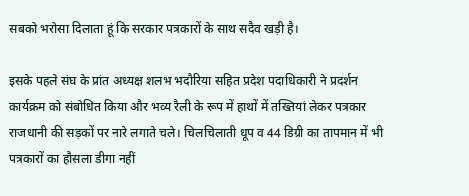सबको भरोसा दिलाता हूं कि सरकार पत्रकारों के साथ सदैव खड़ी है।

इसके पहले संघ के प्रांत अध्यक्ष शलभ भदौरिया सहित प्रदेश पदाधिकारी ने प्रदर्शन कार्यक्रम को संबोधित किया और भव्य रैली के रूप में हाथों में तख्तियां लेकर पत्रकार राजधानी की सड़कों पर नारे लगाते चले। चिलचिलाती धूप व 44 डिग्री का तापमान में भी पत्रकारों का हौसला डीगा नहीं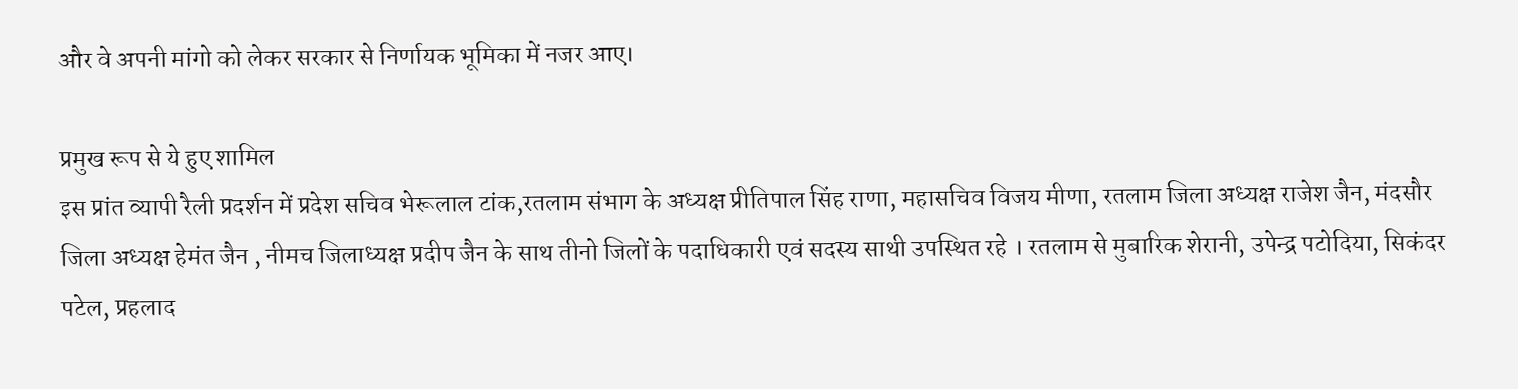और वे अपनी मांगो को लेकर सरकार से निर्णायक भूमिका में नजर आए।

प्रमुख रूप से ये हुए शामिल
इस प्रांत व्यापी रैली प्रदर्शन में प्रदेश सचिव भेरूलाल टांक,रतलाम संभाग के अध्यक्ष प्रीतिपाल सिंह राणा, महासचिव विजय मीणा, रतलाम जिला अध्यक्ष राजेश जैन, मंदसौर जिला अध्यक्ष हेमंत जैन , नीमच जिलाध्यक्ष प्रदीप जैन के साथ तीनो जिलों के पदाधिकारी एवं सदस्य साथी उपस्थित रहे । रतलाम से मुबारिक शेरानी, उपेन्द्र पटोदिया, सिकंदर पटेल, प्रहलाद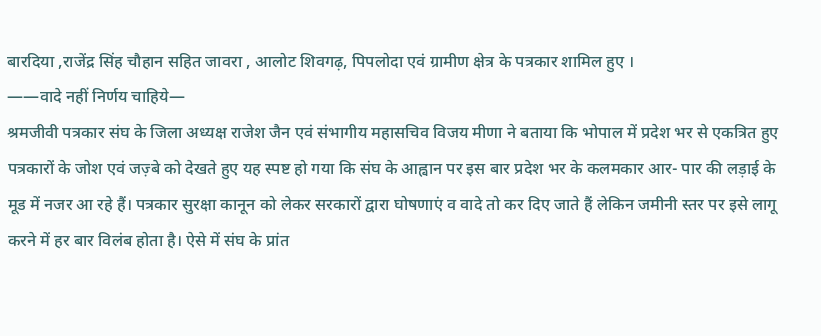बारदिया ,राजेंद्र सिंह चौहान सहित जावरा , आलोट शिवगढ़, पिपलोदा एवं ग्रामीण क्षेत्र के पत्रकार शामिल हुए ।
——वादे नहीं निर्णय चाहिये—
श्रमजीवी पत्रकार संघ के जिला अध्यक्ष राजेश जैन एवं संभागीय महासचिव विजय मीणा ने बताया कि भोपाल में प्रदेश भर से एकत्रित हुए पत्रकारों के जोश एवं जज़्बे को देखते हुए यह स्पष्ट हो गया कि संघ के आह्वान पर इस बार प्रदेश भर के कलमकार आर- पार की लड़ाई के मूड में नजर आ रहे हैं। पत्रकार सुरक्षा कानून को लेकर सरकारों द्वारा घोषणाएं व वादे तो कर दिए जाते हैं लेकिन जमीनी स्तर पर इसे लागू करने में हर बार विलंब होता है। ऐसे में संघ के प्रांत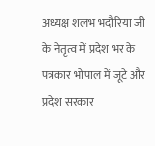अध्यक्ष शलभ भदौरिया जी के नेतृत्व में प्रदेश भर के पत्रकार भोपाल में जूटे और प्रदेश सरकार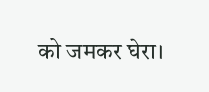को जमकर घेरा।